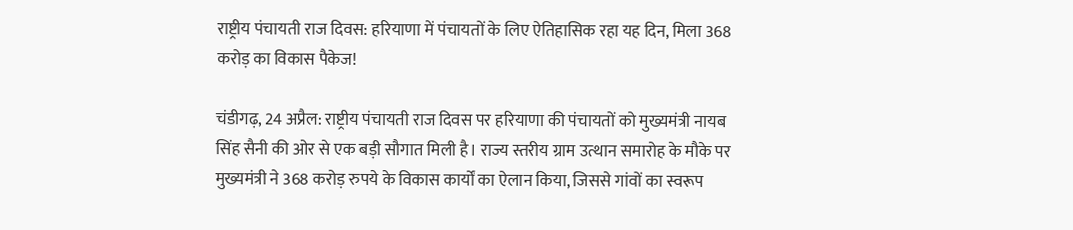राष्ट्रीय पंचायती राज दिवस: हरियाणा में पंचायतों के लिए ऐतिहासिक रहा यह दिन, मिला 368 करोड़ का विकास पैकेज!

चंडीगढ़, 24 अप्रैल: राष्ट्रीय पंचायती राज दिवस पर हरियाणा की पंचायतों को मुख्यमंत्री नायब सिंह सैनी की ओर से एक बड़ी सौगात मिली है। राज्य स्तरीय ग्राम उत्थान समारोह के मौके पर मुख्यमंत्री ने 368 करोड़ रुपये के विकास कार्यों का ऐलान किया, जिससे गांवों का स्वरूप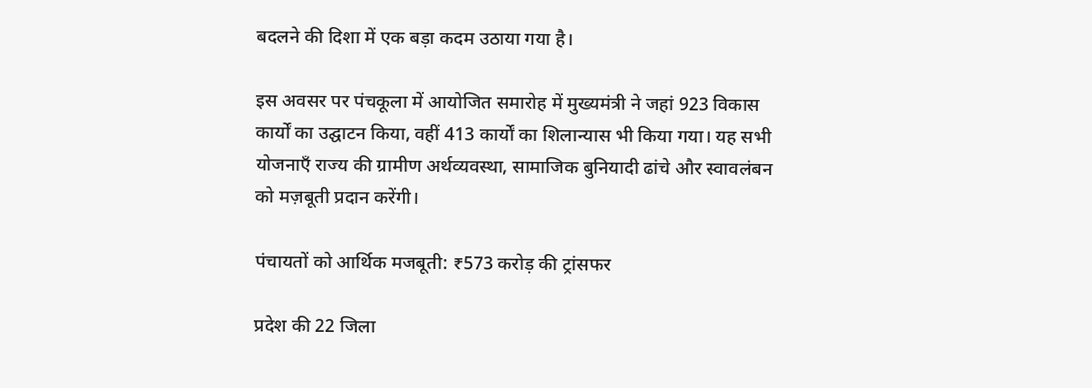बदलने की दिशा में एक बड़ा कदम उठाया गया है।

इस अवसर पर पंचकूला में आयोजित समारोह में मुख्यमंत्री ने जहां 923 विकास कार्यों का उद्घाटन किया, वहीं 413 कार्यों का शिलान्यास भी किया गया। यह सभी योजनाएँ राज्य की ग्रामीण अर्थव्यवस्था, सामाजिक बुनियादी ढांचे और स्वावलंबन को मज़बूती प्रदान करेंगी।

पंचायतों को आर्थिक मजबूती: ₹573 करोड़ की ट्रांसफर

प्रदेश की 22 जिला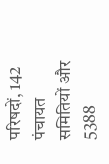परिषदों, 142 पंचायत समितियों और 5388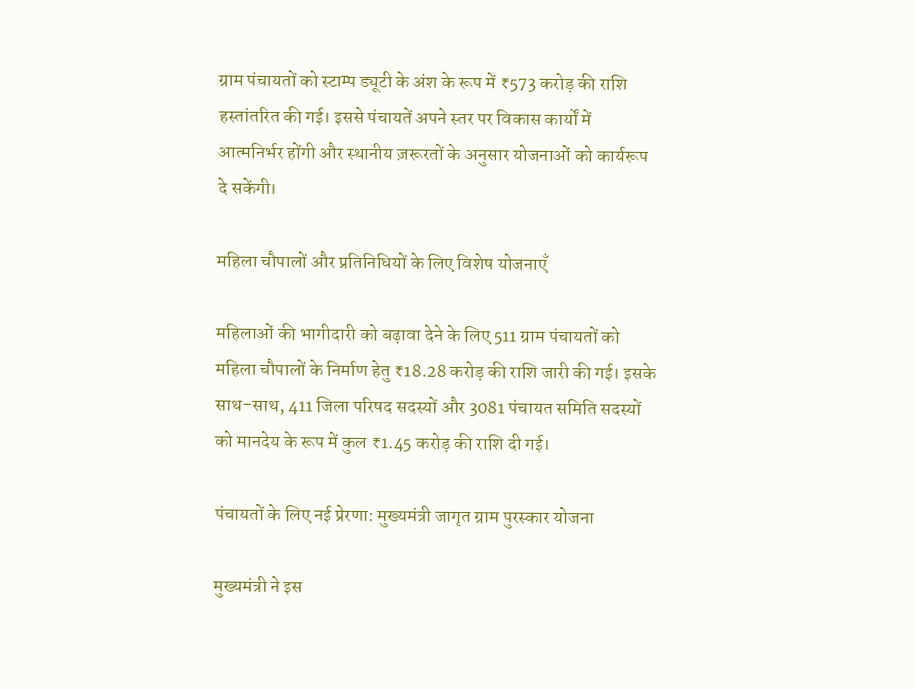ग्राम पंचायतों को स्टाम्प ड्यूटी के अंश के रूप में ₹573 करोड़ की राशि हस्तांतरित की गई। इससे पंचायतें अपने स्तर पर विकास कार्यों में आत्मनिर्भर होंगी और स्थानीय ज़रूरतों के अनुसार योजनाओं को कार्यरूप दे सकेंगी।

महिला चौपालों और प्रतिनिधियों के लिए विशेष योजनाएँ

महिलाओं की भागीदारी को बढ़ावा देने के लिए 511 ग्राम पंचायतों को महिला चौपालों के निर्माण हेतु ₹18.28 करोड़ की राशि जारी की गई। इसके साथ-साथ, 411 जिला परिषद सदस्यों और 3081 पंचायत समिति सदस्यों को मानदेय के रूप में कुल ₹1.45 करोड़ की राशि दी गई।

पंचायतों के लिए नई प्रेरणा: मुख्यमंत्री जागृत ग्राम पुरस्कार योजना

मुख्यमंत्री ने इस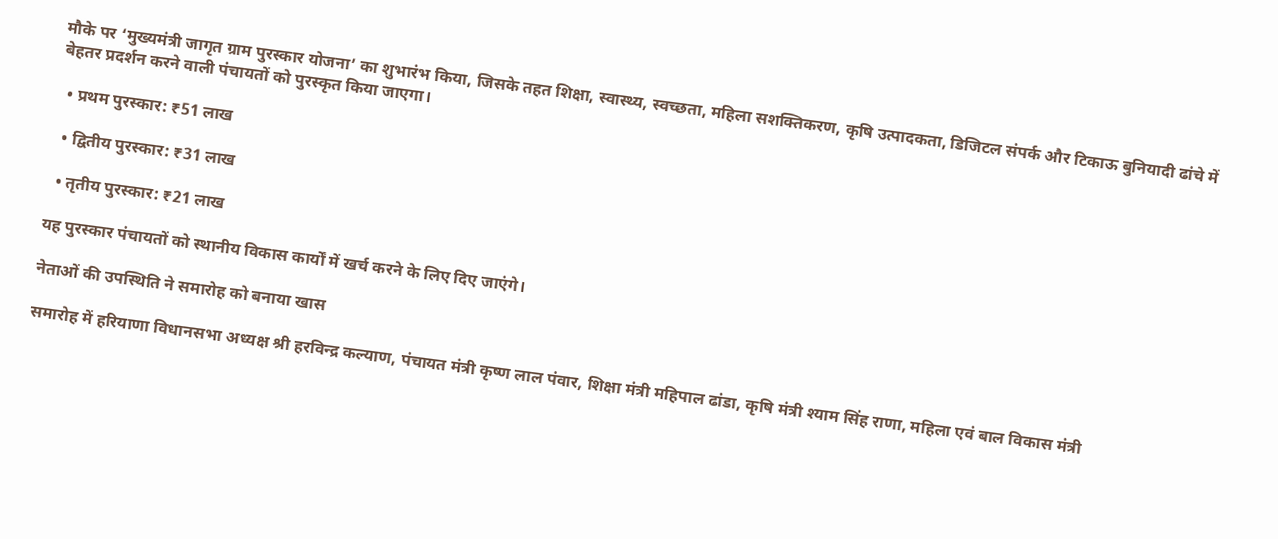मौके पर ‘मुख्यमंत्री जागृत ग्राम पुरस्कार योजना’ का शुभारंभ किया, जिसके तहत शिक्षा, स्वास्थ्य, स्वच्छता, महिला सशक्तिकरण, कृषि उत्पादकता, डिजिटल संपर्क और टिकाऊ बुनियादी ढांचे में बेहतर प्रदर्शन करने वाली पंचायतों को पुरस्कृत किया जाएगा।

  • प्रथम पुरस्कार: ₹51 लाख

  • द्वितीय पुरस्कार: ₹31 लाख

  • तृतीय पुरस्कार: ₹21 लाख

यह पुरस्कार पंचायतों को स्थानीय विकास कार्यों में खर्च करने के लिए दिए जाएंगे।

नेताओं की उपस्थिति ने समारोह को बनाया खास

समारोह में हरियाणा विधानसभा अध्यक्ष श्री हरविन्द्र कल्याण, पंचायत मंत्री कृष्ण लाल पंवार, शिक्षा मंत्री महिपाल ढांडा, कृषि मंत्री श्याम सिंह राणा, महिला एवं बाल विकास मंत्री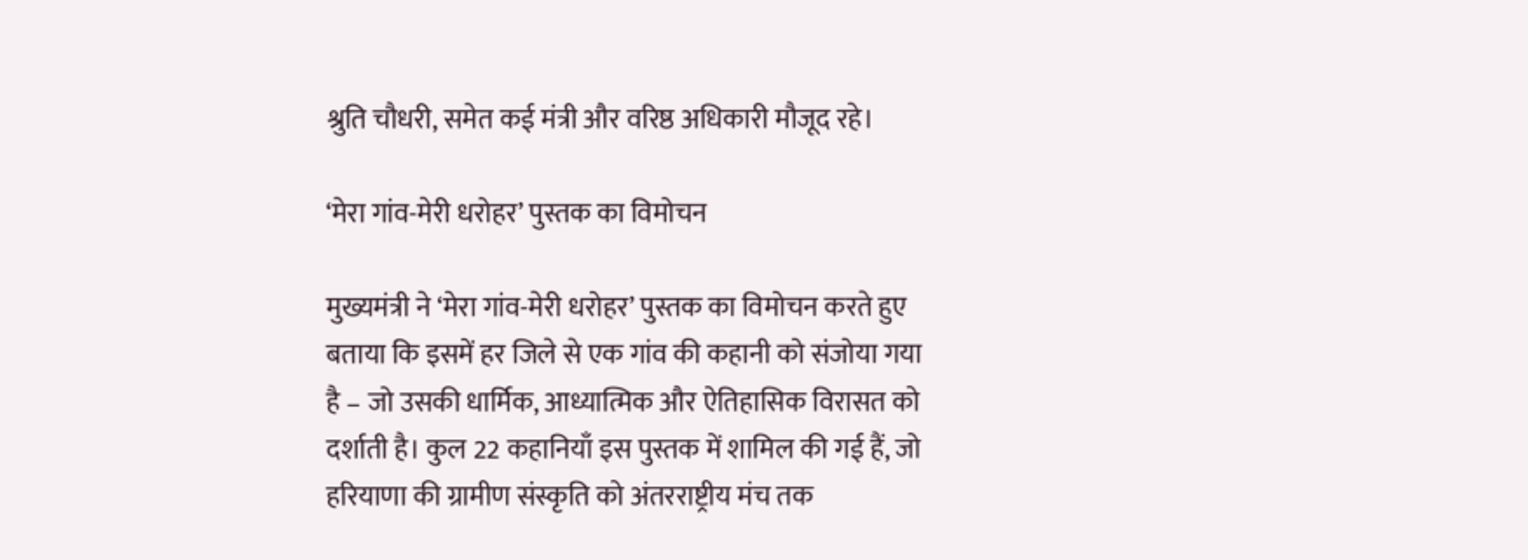श्रुति चौधरी, समेत कई मंत्री और वरिष्ठ अधिकारी मौजूद रहे।

‘मेरा गांव-मेरी धरोहर’ पुस्तक का विमोचन

मुख्यमंत्री ने ‘मेरा गांव-मेरी धरोहर’ पुस्तक का विमोचन करते हुए बताया कि इसमें हर जिले से एक गांव की कहानी को संजोया गया है – जो उसकी धार्मिक, आध्यात्मिक और ऐतिहासिक विरासत को दर्शाती है। कुल 22 कहानियाँ इस पुस्तक में शामिल की गई हैं, जो हरियाणा की ग्रामीण संस्कृति को अंतरराष्ट्रीय मंच तक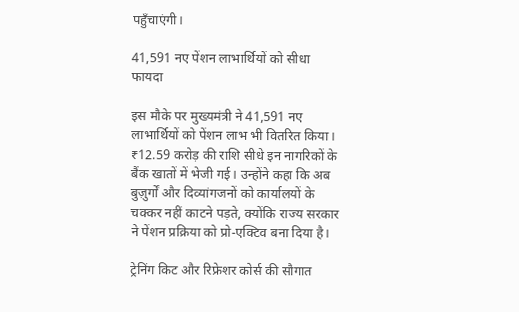पहुँचाएंगी।

41,591 नए पेंशन लाभार्थियों को सीधा फायदा

इस मौके पर मुख्यमंत्री ने 41,591 नए लाभार्थियों को पेंशन लाभ भी वितरित किया। ₹12.59 करोड़ की राशि सीधे इन नागरिकों के बैंक खातों में भेजी गई। उन्होंने कहा कि अब बुज़ुर्गों और दिव्यांगजनों को कार्यालयों के चक्कर नहीं काटने पड़ते, क्योंकि राज्य सरकार ने पेंशन प्रक्रिया को प्रो-एक्टिव बना दिया है।

ट्रेनिंग किट और रिफ्रेशर कोर्स की सौगात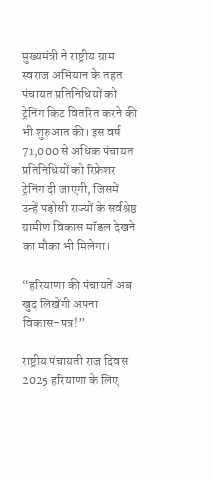मुख्यमंत्री ने राष्ट्रीय ग्राम स्वराज अभियान के तहत पंचायत प्रतिनिधियों को ट्रेनिंग किट वितरित करने की भी शुरुआत की। इस वर्ष 71,000 से अधिक पंचायत प्रतिनिधियों को रिफ्रेशर ट्रेनिंग दी जाएगी, जिसमें उन्हें पड़ोसी राज्यों के सर्वश्रेष्ठ ग्रामीण विकास मॉडल देखने का मौका भी मिलेगा।

“हरियाणा की पंचायतें अब खुद लिखेंगी अपना विकास-पत्र!”

राष्ट्रीय पंचायती राज दिवस 2025 हरियाणा के लिए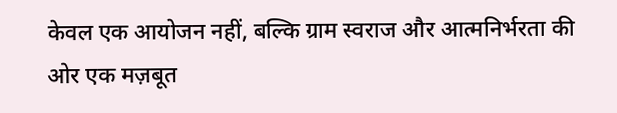केवल एक आयोजन नहीं, बल्कि ग्राम स्वराज और आत्मनिर्भरता की ओर एक मज़बूत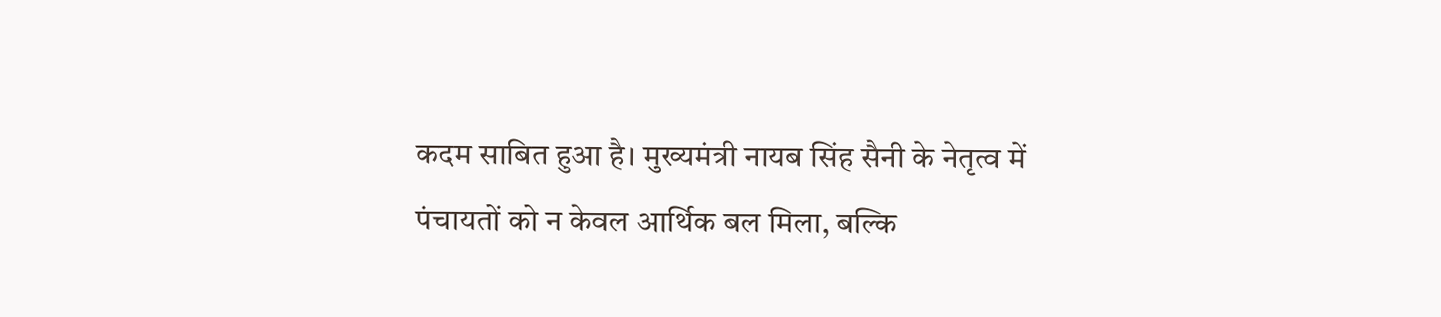कदम साबित हुआ है। मुख्यमंत्री नायब सिंह सैनी के नेतृत्व में पंचायतों को न केवल आर्थिक बल मिला, बल्कि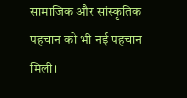सामाजिक और सांस्कृतिक पहचान को भी नई पहचान मिली।